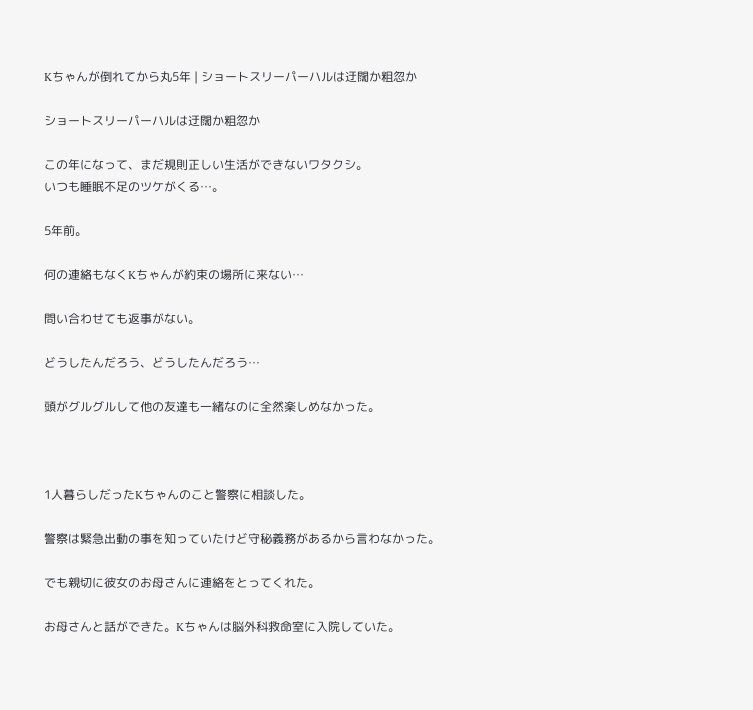Kちゃんが倒れてから丸5年 | ショートスリーパーハルは迂闊か粗忽か

ショートスリーパーハルは迂闊か粗忽か

この年になって、まだ規則正しい生活ができないワタクシ。
いつも睡眠不足のツケがくる…。

5年前。

何の連絡もなくKちゃんが約束の場所に来ない…

問い合わせても返事がない。

どうしたんだろう、どうしたんだろう…

頭がグルグルして他の友達も一緒なのに全然楽しめなかった。



1人暮らしだったKちゃんのこと警察に相談した。

警察は緊急出動の事を知っていたけど守秘義務があるから言わなかった。

でも親切に彼女のお母さんに連絡をとってくれた。

お母さんと話ができた。Kちゃんは脳外科救命室に入院していた。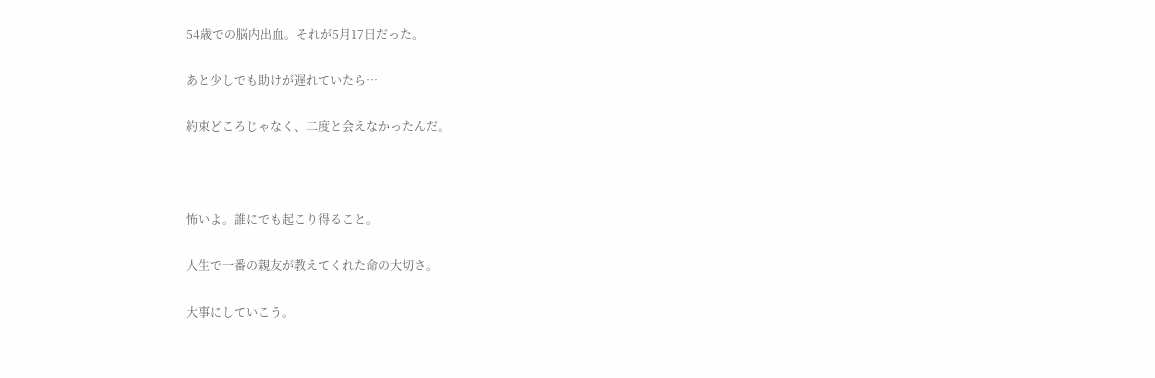54歳での脳内出血。それが5月17日だった。

あと少しでも助けが遅れていたら…

約束どころじゃなく、二度と会えなかったんだ。



怖いよ。誰にでも起こり得ること。

人生で一番の親友が教えてくれた命の大切さ。

大事にしていこう。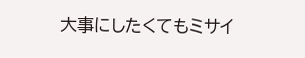大事にしたくてもミサイ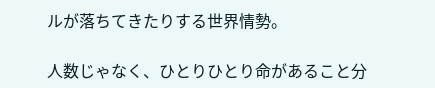ルが落ちてきたりする世界情勢。

人数じゃなく、ひとりひとり命があること分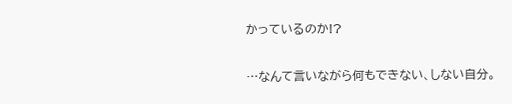かっているのか!?

…なんて言いながら何もできない、しない自分。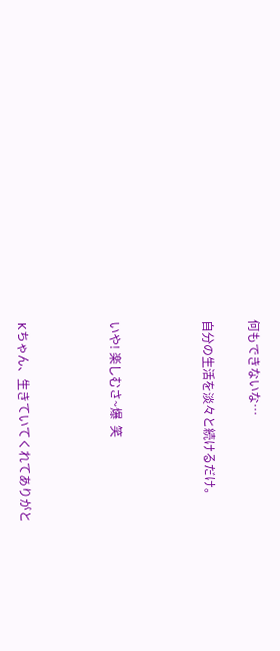何もできないな…

自分の生活を淡々と続けるだけ。



いや! 楽しむさ~爆  笑



Kちゃん、生きていてくれてありがと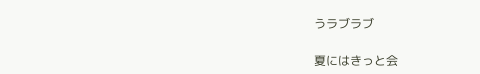うラブラブ

夏にはきっと会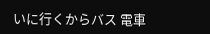いに行くからバス 電車